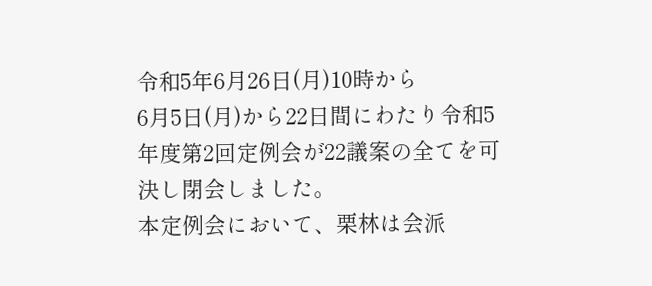令和5年6月26日(月)10時から
6月5日(月)から22日間にわたり令和5年度第2回定例会が22議案の全てを可決し閉会しました。
本定例会において、栗林は会派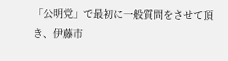「公明党」で最初に一般質問をさせて頂き、伊藤市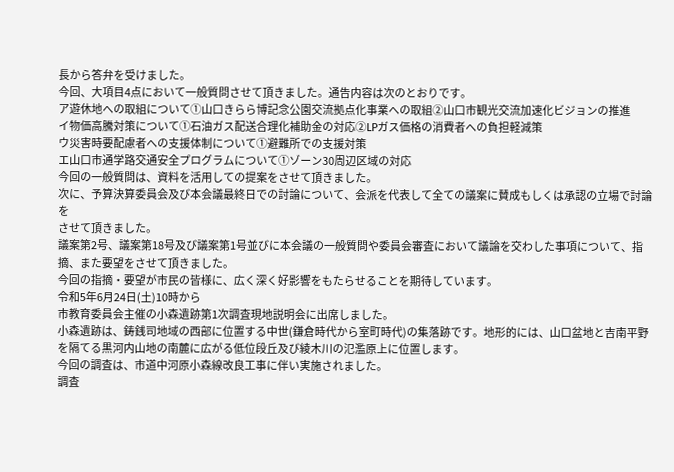長から答弁を受けました。
今回、大項目4点において一般質問させて頂きました。通告内容は次のとおりです。
ア遊休地への取組について①山口きらら博記念公園交流拠点化事業への取組②山口市観光交流加速化ビジョンの推進
イ物価高騰対策について①石油ガス配送合理化補助金の対応②LPガス価格の消費者への負担軽減策
ウ災害時要配慮者への支援体制について①避難所での支援対策
エ山口市通学路交通安全プログラムについて①ゾーン30周辺区域の対応
今回の一般質問は、資料を活用しての提案をさせて頂きました。
次に、予算決算委員会及び本会議最終日での討論について、会派を代表して全ての議案に賛成もしくは承認の立場で討論を
させて頂きました。
議案第2号、議案第18号及び議案第1号並びに本会議の一般質問や委員会審査において議論を交わした事項について、指
摘、また要望をさせて頂きました。
今回の指摘・要望が市民の皆様に、広く深く好影響をもたらせることを期待しています。
令和5年6月24日(土)10時から
市教育委員会主催の小森遺跡第1次調査現地説明会に出席しました。
小森遺跡は、鋳銭司地域の西部に位置する中世(鎌倉時代から室町時代)の集落跡です。地形的には、山口盆地と吉南平野
を隔てる黒河内山地の南麓に広がる低位段丘及び綾木川の氾濫原上に位置します。
今回の調査は、市道中河原小森線改良工事に伴い実施されました。
調査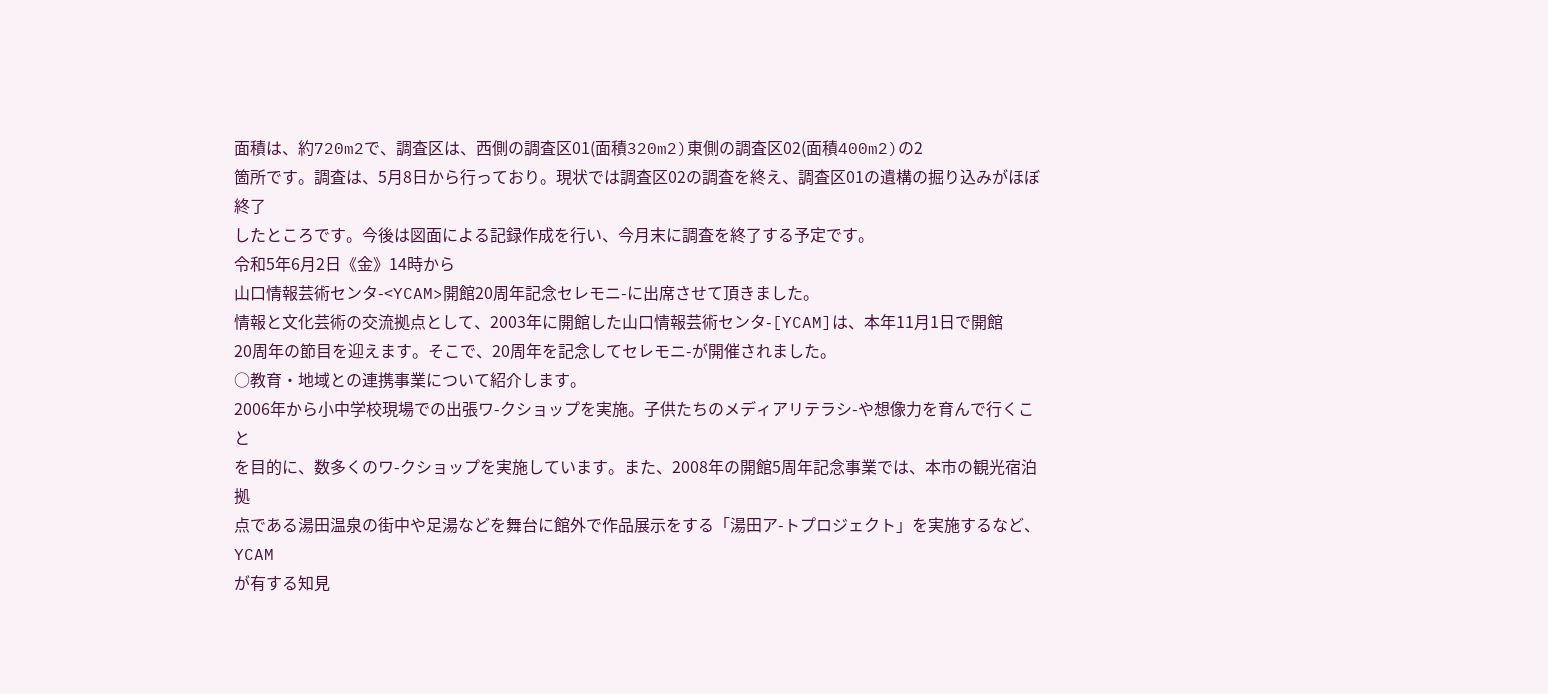面積は、約720m2で、調査区は、西側の調査区01(面積320m2)東側の調査区02(面積400m2)の2
箇所です。調査は、5月8日から行っており。現状では調査区02の調査を終え、調査区01の遺構の掘り込みがほぼ終了
したところです。今後は図面による記録作成を行い、今月末に調査を終了する予定です。
令和5年6月2日《金》14時から
山口情報芸術センタ-<YCAM>開館20周年記念セレモニ-に出席させて頂きました。
情報と文化芸術の交流拠点として、2003年に開館した山口情報芸術センタ-[YCAM]は、本年11月1日で開館
20周年の節目を迎えます。そこで、20周年を記念してセレモニ-が開催されました。
○教育・地域との連携事業について紹介します。
2006年から小中学校現場での出張ワ-クショップを実施。子供たちのメディアリテラシ-や想像力を育んで行くこと
を目的に、数多くのワ-クショップを実施しています。また、2008年の開館5周年記念事業では、本市の観光宿泊拠
点である湯田温泉の街中や足湯などを舞台に館外で作品展示をする「湯田ア-トプロジェクト」を実施するなど、YCAM
が有する知見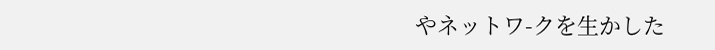やネットワ-クを生かした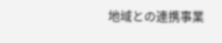地域との連携事業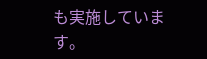も実施しています。